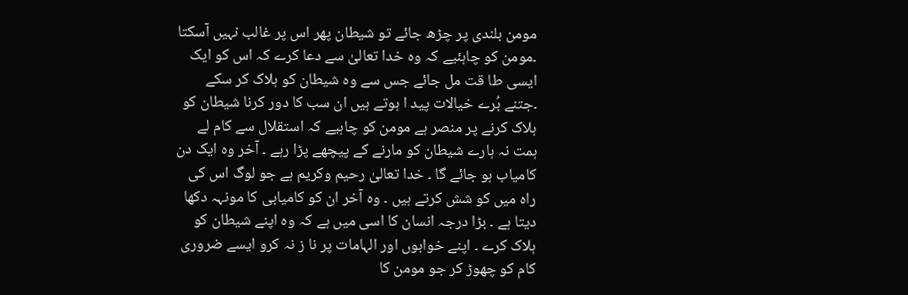مومن بلندی پر چڑھ جائے تو شیطان پھر اس پر غالب نہیں آسکتا ۔مومن کو چاہئیے کہ وہ خدا تعالیٰ سے دعا کرے کہ اس کو ایک ایسی طا قت مل جائے جس سے وہ شیطان کو ہلاک کر سکے ۔جتنے بُرے خیالات پید ا ہوتے ہیں ان سب کا دور کرنا شیطان کو ہلاک کرنے پر منصر ہے مومن کو چاہیے کہ استقلال سے کام لے ہمت نہ ہارے شیطان کو مارنے کے پیچھے پڑا رہے ۔ آخر وہ ایک دن کامیاب ہو جائے گا ۔ خدا تعالیٰ رحیم وکریم ہے جو لوگ اس کی راہ میں کو شش کرتے ہیں ۔ وہ آخر ان کو کامیابی کا مونہہ دکھا دیتا ہے ۔ بڑا درجہ انسان کا اسی میں ہے کہ وہ اپنے شیطان کو ہلاک کرے ۔ اپنے خوابوں اور الہامات پر نا ز نہ کرو ایسے ضروری کام کو چھوڑ کر جو مومن کا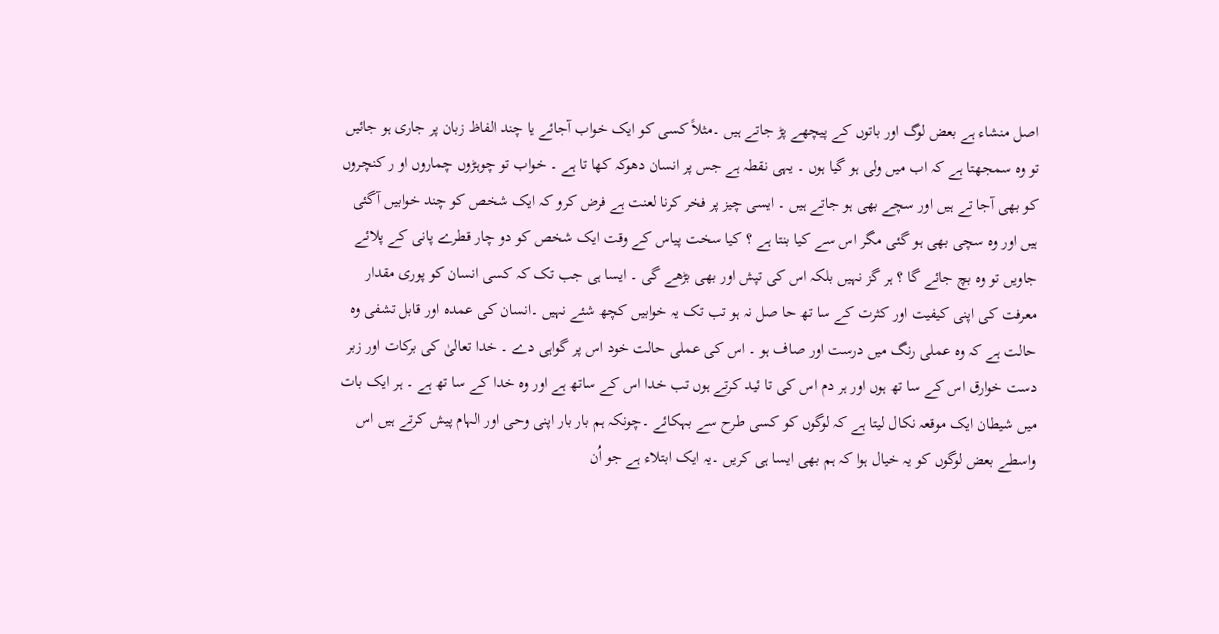اصل منشاء ہے بعض لوگ اور باتوں کے پیچھے پڑ جاتے ہیں ۔مثلاً کسی کو ایک خواب آجائے یا چند الفاظ زبان پر جاری ہو جائیں تو وہ سمجھتا ہے کہ اب میں ولی ہو گیا ہوں ۔ یہی نقطہ ہے جس پر انسان دھوکہ کھا تا ہے ۔ خواب تو چوہڑوں چماروں او ر کنچروں کو بھی آجا تے ہیں اور سچے بھی ہو جاتے ہیں ۔ ایسی چیز پر فخر کرنا لعنت ہے فرض کرو کہ ایک شخص کو چند خوابیں آگئی ہیں اور وہ سچی بھی ہو گئی مگر اس سے کیا بنتا ہے ؟ کیا سخت پیاس کے وقت ایک شخص کو دو چار قطرے پانی کے پلائے جاویں تو وہ بچ جائے گا ؟ ہر گز نہیں بلکہ اس کی تپش اور بھی بڑھے گی ۔ ایسا ہی جب تک کہ کسی انسان کو پوری مقدار معرفت کی اپنی کیفیت اور کثرت کے سا تھ حا صل نہ ہو تب تک یہ خوابیں کچھ شئے نہیں ۔انسان کی عمدہ اور قابل تشفی وہ حالت ہے کہ وہ عملی رنگ میں درست اور صاف ہو ۔ اس کی عملی حالت خود اس پر گواہی دے ۔ خدا تعالیٰ کی برکات اور زبر دست خوارق اس کے سا تھ ہوں اور ہر دم اس کی تا ئید کرتے ہوں تب خدا اس کے ساتھ ہے اور وہ خدا کے سا تھ ہے ۔ ہر ایک بات میں شیطان ایک موقعہ نکال لیتا ہے کہ لوگوں کو کسی طرح سے بہکائے ۔چونکہ ہم بار بار اپنی وحی اور الہام پیش کرتے ہیں اس واسطے بعض لوگوں کو یہ خیال ہوا کہ ہم بھی ایسا ہی کریں ۔یہ ایک ابتلاء ہے جو اُن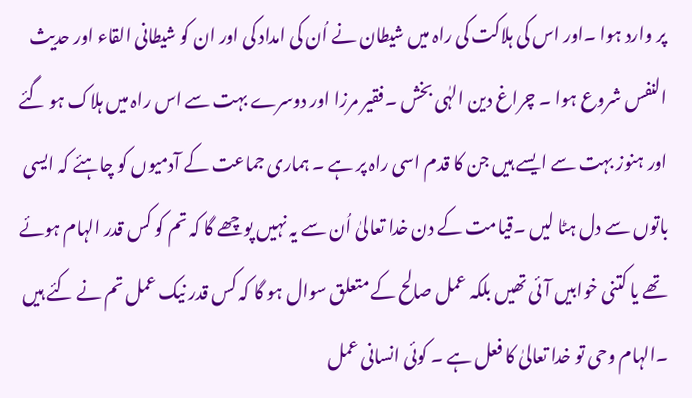پر وارد ہوا ۔اور اس کی ہلاکت کی راہ میں شیطان نے اُن کی امداد کی اور ان کو شیطانی القاء اور حدیث النفس شروع ہوا ۔ چراغ دین الہٰی بخش ۔فقیر مرزا اور دوسرے بہت سے اس راہ میں ہلاک ہو گئے اور ہنوز بہت سے ایسے ہیں جن کا قدم اسی راہ پر ہے ۔ ہماری جماعت کے آدمیوں کو چاہئے کہ ایسی باتوں سے دل ہٹا لیں ۔قیامت کے دن خدا تعالیٰ اُن سے یہ نہیں پوچھے گا کہ تم کو کس قدر الہام ہوئے تھے یا کتنی خوابیں آئی تھیں بلکہ عمل صالح کے متعلق سوال ہو گا کہ کس قدر نیک عمل تم نے کئے ہیں ۔الہام وحی تو خدا تعالیٰ کا فعل ہے ۔ کوئی انسانی عمل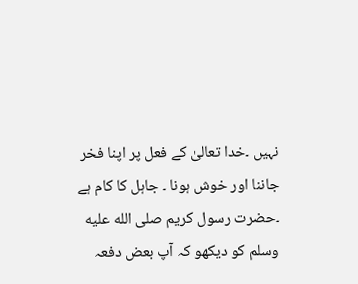نہیں ۔خدا تعالیٰ کے فعل پر اپنا فخر جاننا اور خوش ہونا ۔ جاہل کا کام ہے ۔حضرت رسول کریم صلى الله عليه وسلم کو دیکھو کہ آپ بعض دفعہ